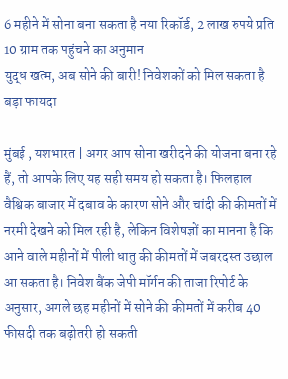6 महीने में सोना बना सकता है नया रिकॉर्ड, 2 लाख रुपये प्रति 10 ग्राम तक पहुंचने का अनुमान
युद्ध खत्म, अब सोने की बारी! निवेशकों को मिल सकता है बड़ा फायदा

मुंबई , यशभारत | अगर आप सोना खरीदने की योजना बना रहे हैं, तो आपके लिए यह सही समय हो सकता है। फिलहाल वैश्विक बाजार में दबाव के कारण सोने और चांदी की कीमतों में नरमी देखने को मिल रही है, लेकिन विशेषज्ञों का मानना है कि आने वाले महीनों में पीली धातु की कीमतों में जबरदस्त उछाल आ सकता है। निवेश बैंक जेपी मॉर्गन की ताजा रिपोर्ट के अनुसार, अगले छह महीनों में सोने की कीमतों में करीब 40 फीसदी तक बढ़ोतरी हो सकती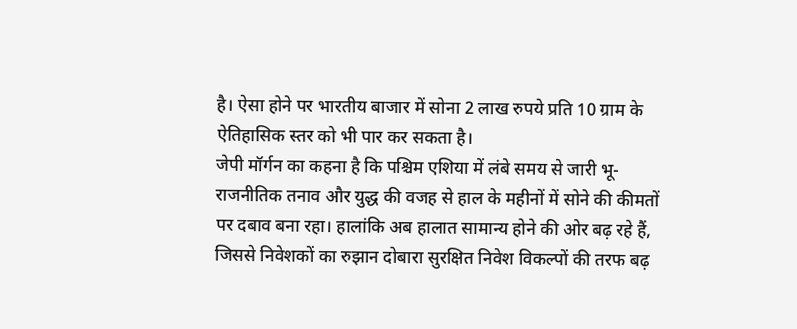है। ऐसा होने पर भारतीय बाजार में सोना 2 लाख रुपये प्रति 10 ग्राम के ऐतिहासिक स्तर को भी पार कर सकता है।
जेपी मॉर्गन का कहना है कि पश्चिम एशिया में लंबे समय से जारी भू-राजनीतिक तनाव और युद्ध की वजह से हाल के महीनों में सोने की कीमतों पर दबाव बना रहा। हालांकि अब हालात सामान्य होने की ओर बढ़ रहे हैं, जिससे निवेशकों का रुझान दोबारा सुरक्षित निवेश विकल्पों की तरफ बढ़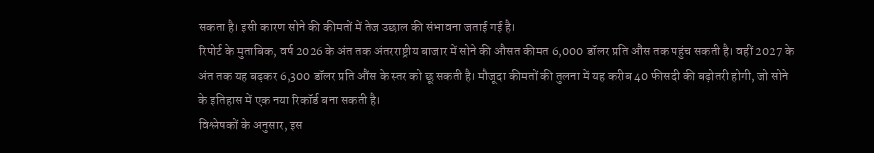सकता है। इसी कारण सोने की कीमतों में तेज उछाल की संभावना जताई गई है।
रिपोर्ट के मुताबिक, वर्ष 2026 के अंत तक अंतरराष्ट्रीय बाजार में सोने की औसत कीमत 6,000 डॉलर प्रति औंस तक पहुंच सकती है। वहीं 2027 के अंत तक यह बढ़कर 6,300 डॉलर प्रति औंस के स्तर को छू सकती है। मौजूदा कीमतों की तुलना में यह करीब 40 फीसदी की बढ़ोतरी होगी, जो सोने के इतिहास में एक नया रिकॉर्ड बना सकती है।
विश्लेषकों के अनुसार, इस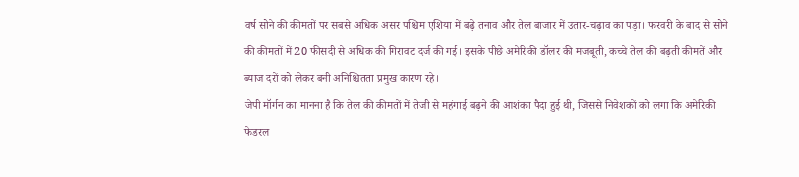वर्ष सोने की कीमतों पर सबसे अधिक असर पश्चिम एशिया में बढ़े तनाव और तेल बाजार में उतार-चढ़ाव का पड़ा। फरवरी के बाद से सोने की कीमतों में 20 फीसदी से अधिक की गिरावट दर्ज की गई। इसके पीछे अमेरिकी डॉलर की मजबूती, कच्चे तेल की बढ़ती कीमतें और ब्याज दरों को लेकर बनी अनिश्चितता प्रमुख कारण रहे।
जेपी मॉर्गन का मानना है कि तेल की कीमतों में तेजी से महंगाई बढ़ने की आशंका पैदा हुई थी, जिससे निवेशकों को लगा कि अमेरिकी फेडरल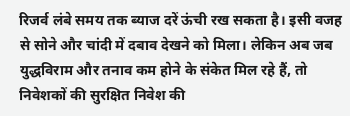रिजर्व लंबे समय तक ब्याज दरें ऊंची रख सकता है। इसी वजह से सोने और चांदी में दबाव देखने को मिला। लेकिन अब जब युद्धविराम और तनाव कम होने के संकेत मिल रहे हैं, तो निवेशकों की सुरक्षित निवेश की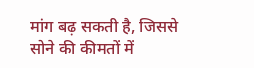मांग बढ़ सकती है, जिससे सोने की कीमतों में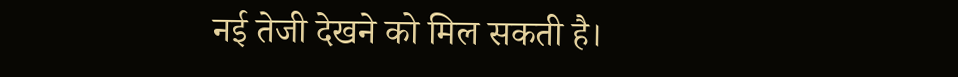नई तेजी देखने को मिल सकती है।